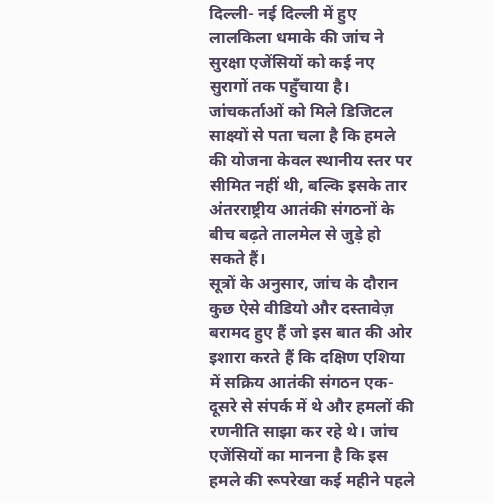दिल्ली- नई दिल्ली में हुए लालकिला धमाके की जांच ने सुरक्षा एजेंसियों को कई नए सुरागों तक पहुँचाया है। जांचकर्ताओं को मिले डिजिटल साक्ष्यों से पता चला है कि हमले की योजना केवल स्थानीय स्तर पर सीमित नहीं थी, बल्कि इसके तार अंतरराष्ट्रीय आतंकी संगठनों के बीच बढ़ते तालमेल से जुड़े हो सकते हैं।
सूत्रों के अनुसार, जांच के दौरान कुछ ऐसे वीडियो और दस्तावेज़ बरामद हुए हैं जो इस बात की ओर इशारा करते हैं कि दक्षिण एशिया में सक्रिय आतंकी संगठन एक-दूसरे से संपर्क में थे और हमलों की रणनीति साझा कर रहे थे। जांच एजेंसियों का मानना है कि इस हमले की रूपरेखा कई महीने पहले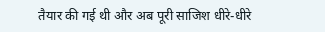तैयार की गई थी और अब पूरी साजिश धीरे-धीरे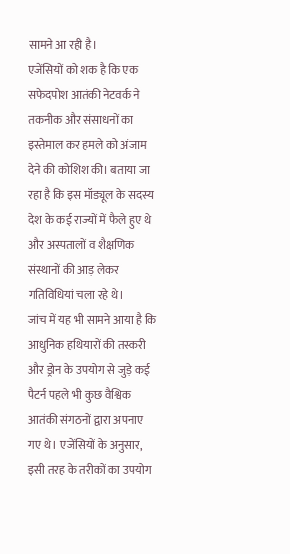सामने आ रही है।
एजेंसियों को शक है कि एक सफेदपोश आतंकी नेटवर्क ने तकनीक और संसाधनों का इस्तेमाल कर हमले को अंजाम देने की कोशिश की। बताया जा रहा है कि इस मॉड्यूल के सदस्य देश के कई राज्यों में फैले हुए थे और अस्पतालों व शैक्षणिक संस्थानों की आड़ लेकर गतिविधियां चला रहे थे।
जांच में यह भी सामने आया है कि आधुनिक हथियारों की तस्करी और ड्रोन के उपयोग से जुड़े कई पैटर्न पहले भी कुछ वैश्विक आतंकी संगठनों द्वारा अपनाए गए थे। एजेंसियों के अनुसार, इसी तरह के तरीकों का उपयोग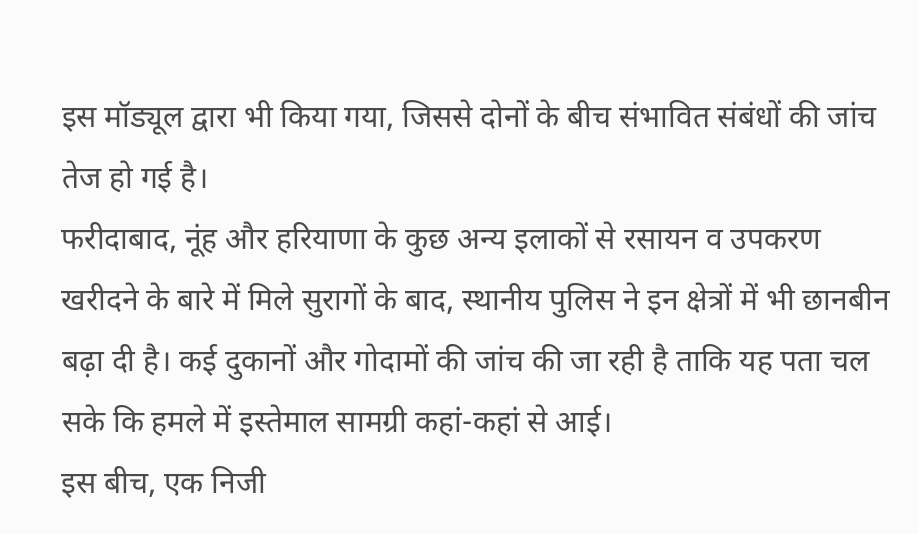इस मॉड्यूल द्वारा भी किया गया, जिससे दोनों के बीच संभावित संबंधों की जांच तेज हो गई है।
फरीदाबाद, नूंह और हरियाणा के कुछ अन्य इलाकों से रसायन व उपकरण खरीदने के बारे में मिले सुरागों के बाद, स्थानीय पुलिस ने इन क्षेत्रों में भी छानबीन बढ़ा दी है। कई दुकानों और गोदामों की जांच की जा रही है ताकि यह पता चल सके कि हमले में इस्तेमाल सामग्री कहां-कहां से आई।
इस बीच, एक निजी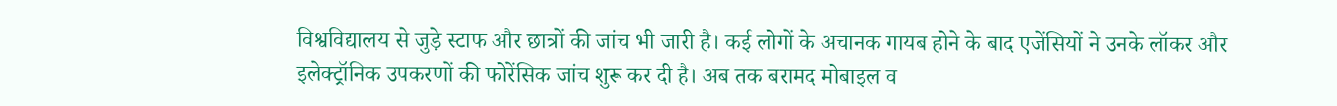विश्वविद्यालय से जुड़े स्टाफ और छात्रों की जांच भी जारी है। कई लोगों के अचानक गायब होने के बाद एजेंसियों ने उनके लॉकर और इलेक्ट्रॉनिक उपकरणों की फोरेंसिक जांच शुरू कर दी है। अब तक बरामद मोबाइल व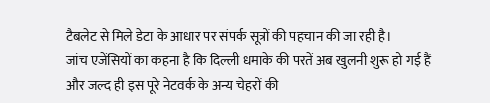टैबलेट से मिले डेटा के आधार पर संपर्क सूत्रों की पहचान की जा रही है।
जांच एजेंसियों का कहना है कि दिल्ली धमाके की परतें अब खुलनी शुरू हो गई हैं और जल्द ही इस पूरे नेटवर्क के अन्य चेहरों की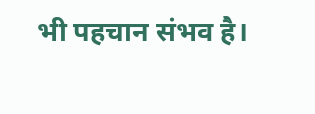भी पहचान संभव है।